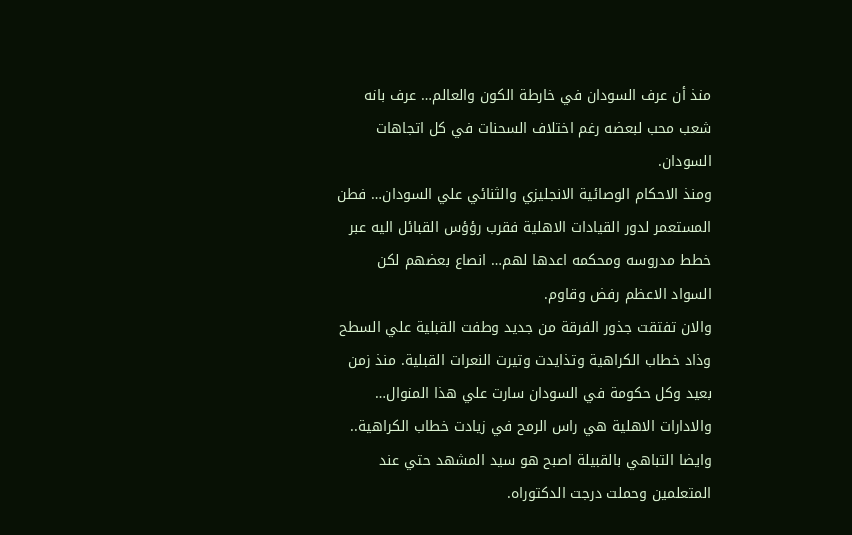منذ أن عرف السودان في خارطة الكون والعالم… عرف بانه شعب محب لبعضه رغم اختلاف السحنات في كل اتجاهات السودان.
ومنذ الاحكام الوصائية الانجليزي والثنائي علي السودان… فطن المستعمر لدور القيادات الاهلية فقرب رؤؤس القبائل اليه عبر خطط مدروسه ومحكمه اعدها لهم… انصاع بعضهم لكن السواد الاعظم رفض وقاوم.
والان تفتقت جذور الفرقة من جديد وطفت القبلية علي السطح وذاد خطاب الكراهية وتذايدت وتيرت النعرات القبلية. منذ زمن بعيد وكل حكومة في السودان سارت علي هذا المنوال…
والادارات الاهلية هي راس الرمح في زيادت خطاب الكراهية.. وايضا التباهي بالقبيلة اصبح هو سيد المشهد حتي عند المتعلمين وحملت درجت الدكتوراه.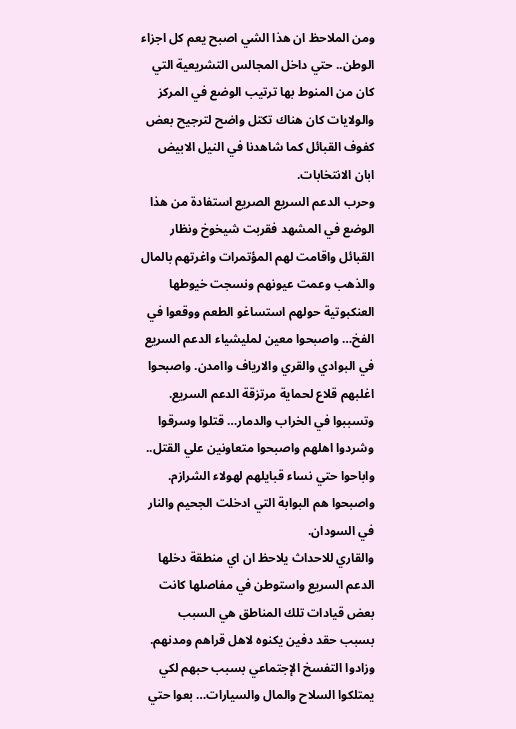ومن الملاحظ ان هذا الشي اصبح يعم كل اجزاء الوطن.. حتي داخل المجالس التشريعية التي كان من المنوط بها ترتيب الوضع في المركز والولايات كان هناك تكتل واضح لترجيح بعض كفوف القبائل كما شاهدنا في النيل الابيض ابان الانتخابات.
وحرب الدعم السريع الصريع استفادة من هذا الوضع في المشهد فقربت شيخوخ ونظار القبائل واقامت لهم المؤتمرات واغرتهم بالمال والذهب وعمت عيونهم ونسجت خيوطها العنكبوتية حولهم استساغو الطعم ووقعوا في الفخ… واصبحوا معين لمليشياء الدعم السريع في البوادي والقري والارياف واامدن. واصبحوا اغلبهم قلاع لحماية مرتزقة الدعم السريع. وتسببوا في الخراب والدمار… قتلوا وسرقوا وشردوا اهلهم واصبحوا متعاونين علي القتل.. واباحوا حتي نساء قبايلهم لهولاء الشرازم.
واصبحوا هم البوابة التي ادخلت الجحيم والنار في السودان.
والقاري للاحداث يلاحظ ان اي منطقة دخلها الدعم السريع واستوطن في مفاصلها كانت بعض قيادات تلك المناطق هي السبب بسبب حقد دفين يكنوه لاهل قراهم ومدنهم. وزادوا التفسخ الإجتماعي بسبب حبهم لكي يمتلكوا السلاح والمال والسيارات… بعوا حتي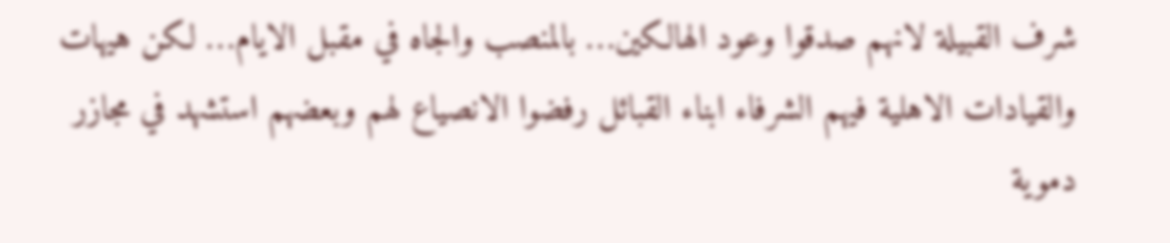شرف القبيلة لانهم صدقوا وعود الهالكين… بالمنصب والجاه في مقبل الايام… لكن هيهات
والقيادات الاهلية فيهم الشرفاء ابناء القبائل رفضوا الانصياع لهم وبعضهم استشهد في مجازر دموية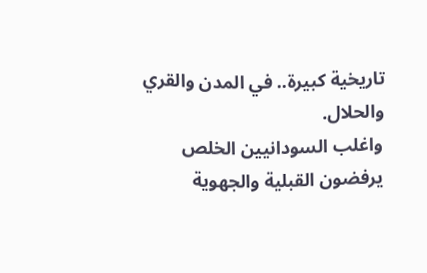تاريخية كبيرة.. في المدن والقري والحلال.
واغلب السودانيين الخلص يرفضون القبلية والجهوية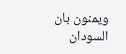ويمنون بان السودان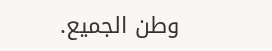وطن الجميع.